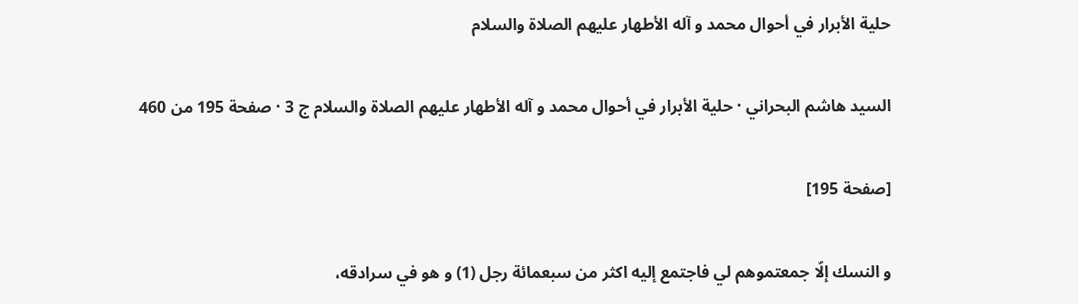حلية الأبرار في أحوال محمد و آله الأطهار عليهم الصلاة والسلام

السيد هاشم البحراني · حلية الأبرار في أحوال محمد و آله الأطهار عليهم الصلاة والسلام ج 3 · صفحة 195 من 460

[صفحة 195]

و النسك إلّا جمعتموهم لي فاجتمع إليه اكثر من سبعمائة رجل (1) و هو في سرادقه،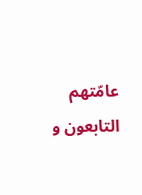عامّتهم التابعون و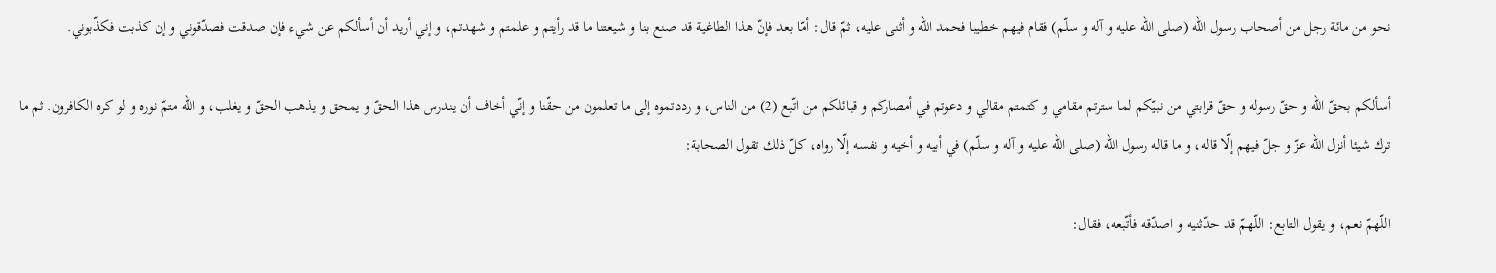نحو من مائة رجل من أصحاب رسول اللّه (صلى اللّه عليه و آله و سلّم) فقام فيهم خطيبا فحمد اللّه و أثنى عليه، ثمّ قال: أمّا بعد فإنّ هذا الطاغية قد صنع بنا و شيعتنا ما قد رأيتم و علمتم و شهدتم، و إني أريد أن أسألكم عن شيء فإن صدقت فصدّقوني و إن كذبت فكذّبوني.

أسألكم بحقّ اللّه و حقّ رسوله و حقّ قرابتي من نبيّكم لما سترتم مقامي و كتمتم مقالي و دعوتم في أمصاركم و قبائلكم من اتّبع (2) من الناس، و رددتموه إلى ما تعلمون من حقّنا و إنّي أخاف أن يندرس هذا الحقّ و يمحق و يذهب الحقّ و يغلب، و اللّه متمّ نوره و لو كره الكافرون. ثم ما ترك شيئا أنزل اللّه عزّ و جلّ فيهم إلّا قاله، و ما قاله رسول اللّه (صلى اللّه عليه و آله و سلّم) في أبيه و أخيه و نفسه إلّا رواه، كلّ ذلك تقول الصحابة:

اللّهمّ نعم، و يقول التابع: اللّهمّ قد حدّثنيه و اصدّقه فأتّبعه، فقال: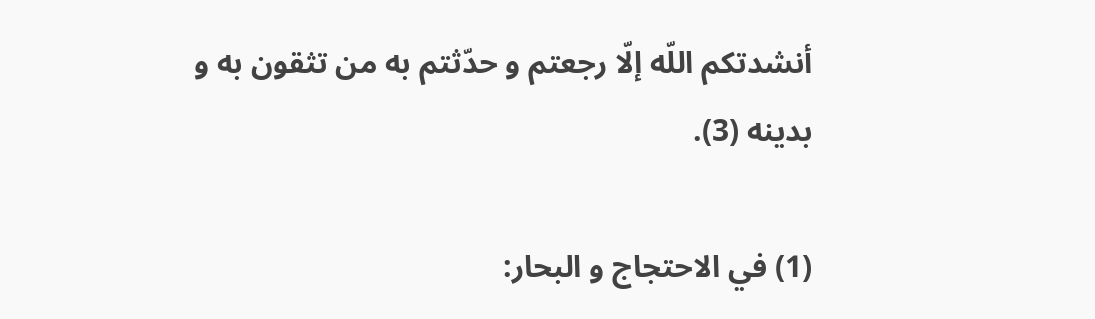أنشدتكم اللّه إلّا رجعتم و حدّثتم به من تثقون به و بدينه (3).

(1) في الاحتجاج و البحار: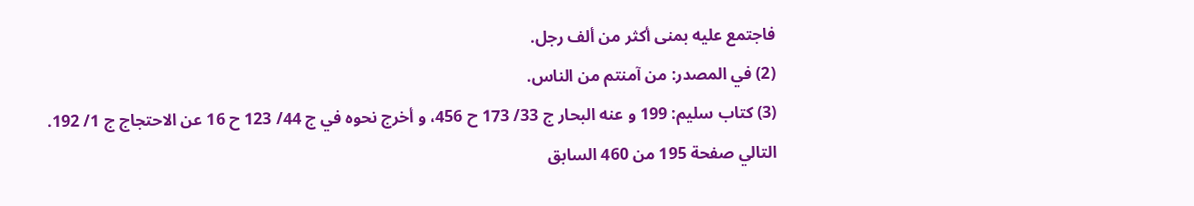فاجتمع عليه بمنى أكثر من ألف رجل.
(2) في المصدر: من آمنتم من الناس.
(3) كتاب سليم: 199 و عنه البحار ج 33/ 173 ح 456، و أخرج نحوه في ج 44/ 123 ح 16 عن الاحتجاج ج 1/ 192.
التالي صفحة 195 من 460 السابق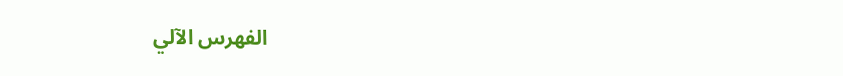الفهرس الآلي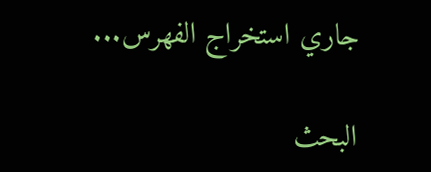جاري استخراج الفهرس...

البحث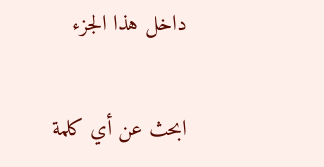داخل هذا الجزء

ابحث عن أي كلمة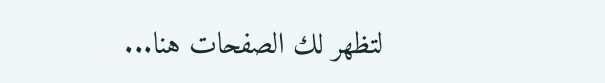لتظهر لك الصفحات هنا...